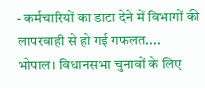- कर्मचारियों का डाटा देने में विभागों की लापरवाही से हो गई गफलत....
भोपाल। विधानसभा चुनावों के लिए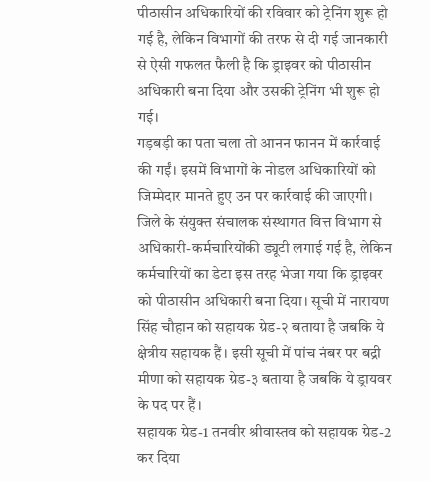पीठासीन अधिकारियों की रविवार को ट्रेनिंग शुरू हो गई है, लेकिन विभागों की तरफ से दी गई जानकारी से ऐसी गफलत फैली है कि ड्राइवर को पीठासीन अधिकारी बना दिया और उसकी ट्रेनिंग भी शुरू हो गई।
गड़बड़ी का पता चला तो आनन फानन में कार्रवाई की गईं। इसमें विभागों के नोडल अधिकारियों को जिम्मेदार मानते हुए उन पर कार्रवाई की जाएगी।
जिले के संयुक्त संचालक संस्थागत वित्त विभाग से अधिकारी-कर्मचारियोंकी ड्यूटी लगाई गई है, लेकिन कर्मचारियों का डेटा इस तरह भेजा गया कि ड्राइवर को पीठासीन अधिकारी बना दिया। सूची में नारायण सिंह चौहान को सहायक ग्रेड-२ बताया है जबकि ये क्षेत्रीय सहायक हैं। इसी सूची में पांच नंबर पर बद्री मीणा को सहायक ग्रेड-३ बताया है जबकि ये ड्रायवर के पद पर हैं।
सहायक ग्रेड-1 तनवीर श्रीवास्तव को सहायक ग्रेड-2 कर दिया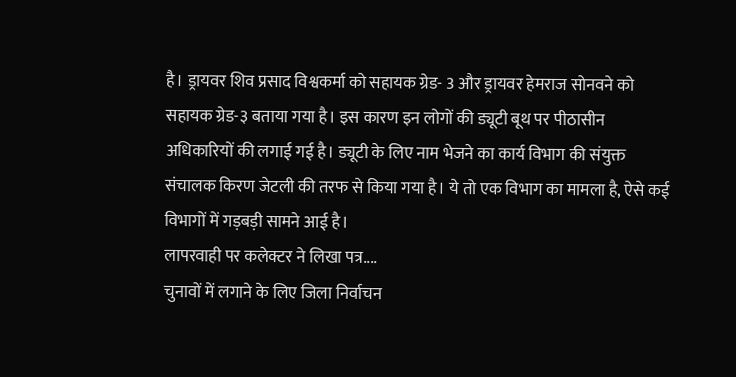है। ड्रायवर शिव प्रसाद विश्वकर्मा को सहायक ग्रेड- 3 और ड्रायवर हेमराज सोनवने को सहायक ग्रेड-३ बताया गया है। इस कारण इन लोगों की ड्यूटी बूथ पर पीठासीन अधिकारियों की लगाई गई है। ड्यूटी के लिए नाम भेजने का कार्य विभाग की संयुक्त संचालक किरण जेटली की तरफ से किया गया है। ये तो एक विभाग का मामला है, ऐसे कई विभागों में गड़बड़ी सामने आई है।
लापरवाही पर कलेक्टर ने लिखा पत्र....
चुनावों में लगाने के लिए जिला निर्वाचन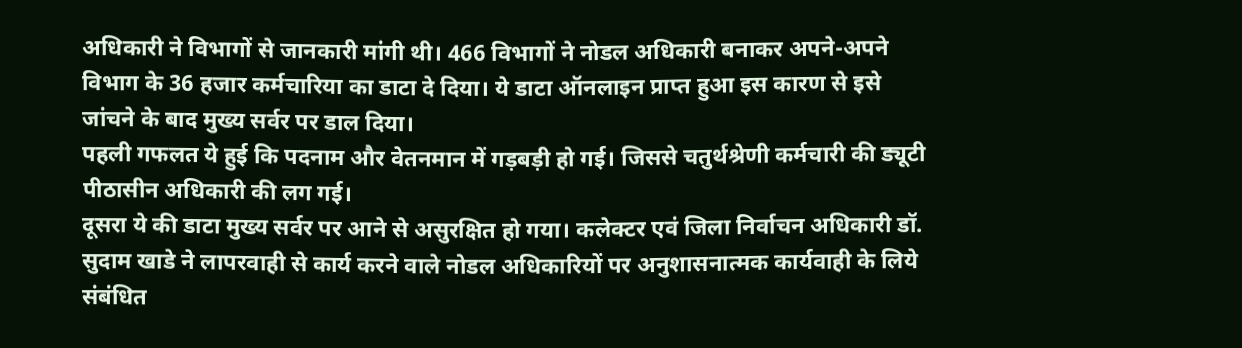अधिकारी ने विभागों से जानकारी मांगी थी। 466 विभागों ने नोडल अधिकारी बनाकर अपने-अपने विभाग के 36 हजार कर्मचारिया का डाटा दे दिया। ये डाटा ऑनलाइन प्राप्त हुआ इस कारण से इसे जांचने के बाद मुख्य सर्वर पर डाल दिया।
पहली गफलत ये हुई कि पदनाम और वेतनमान में गड़बड़ी हो गई। जिससे चतुर्थश्रेणी कर्मचारी की ड्यूटी पीठासीन अधिकारी की लग गई।
दूसरा ये की डाटा मुख्य सर्वर पर आने से असुरक्षित हो गया। कलेक्टर एवं जिला निर्वाचन अधिकारी डॉ. सुदाम खाडे ने लापरवाही से कार्य करने वाले नोडल अधिकारियों पर अनुशासनात्मक कार्यवाही के लिये संबंधित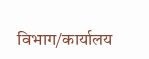विभाग/कार्यालय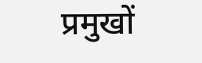प्रमुखों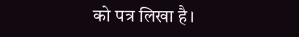को पत्र लिखा है।